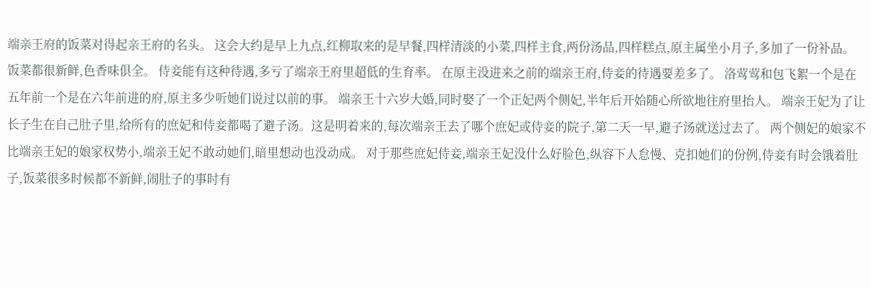端亲王府的饭菜对得起亲王府的名头。 这会大约是早上九点,红柳取来的是早餐,四样清淡的小菜,四样主食,两份汤品,四样糕点,原主属坐小月子,多加了一份补品。 饭菜都很新鲜,色香味俱全。 侍妾能有这种待遇,多亏了端亲王府里超低的生育率。 在原主没进来之前的端亲王府,侍妾的待遇要差多了。 洛莺莺和包飞絮一个是在五年前一个是在六年前进的府,原主多少听她们说过以前的事。 端亲王十六岁大婚,同时娶了一个正妃两个侧妃,半年后开始随心所欲地往府里抬人。 端亲王妃为了让长子生在自己肚子里,给所有的庶妃和侍妾都喝了避子汤。这是明着来的,每次端亲王去了哪个庶妃或侍妾的院子,第二天一早,避子汤就送过去了。 两个侧妃的娘家不比端亲王妃的娘家权势小,端亲王妃不敢动她们,暗里想动也没动成。 对于那些庶妃侍妾,端亲王妃没什么好脸色,纵容下人怠慢、克扣她们的份例,侍妾有时会饿着肚子,饭菜很多时候都不新鲜,闹肚子的事时有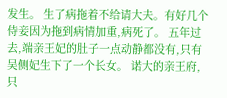发生。 生了病拖着不给请大夫。有好几个侍妾因为拖到病情加重,病死了。 五年过去,端亲王妃的肚子一点动静都没有,只有吴侧妃生下了一个长女。 诺大的亲王府,只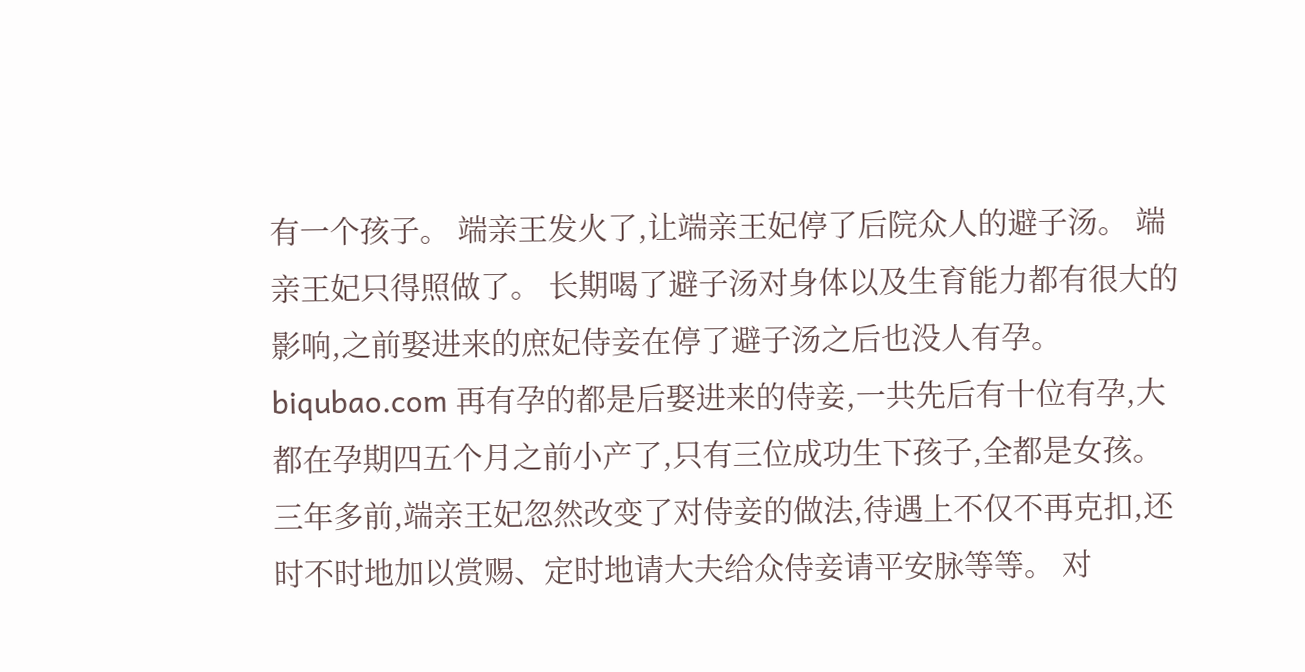有一个孩子。 端亲王发火了,让端亲王妃停了后院众人的避子汤。 端亲王妃只得照做了。 长期喝了避子汤对身体以及生育能力都有很大的影响,之前娶进来的庶妃侍妾在停了避子汤之后也没人有孕。biqubao.com 再有孕的都是后娶进来的侍妾,一共先后有十位有孕,大都在孕期四五个月之前小产了,只有三位成功生下孩子,全都是女孩。 三年多前,端亲王妃忽然改变了对侍妾的做法,待遇上不仅不再克扣,还时不时地加以赏赐、定时地请大夫给众侍妾请平安脉等等。 对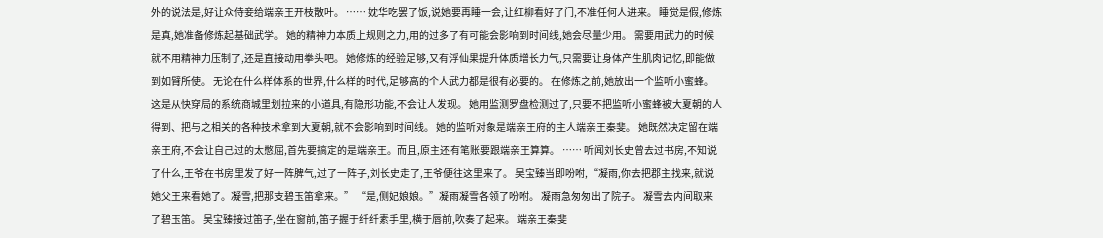外的说法是,好让众侍妾给端亲王开枝散叶。 …… 妉华吃罢了饭,说她要再睡一会,让红柳看好了门,不准任何人进来。 睡觉是假,修炼是真,她准备修炼起基础武学。 她的精神力本质上规则之力,用的过多了有可能会影响到时间线,她会尽量少用。 需要用武力的时候就不用精神力压制了,还是直接动用拳头吧。 她修炼的经验足够,又有浮仙果提升体质增长力气,只需要让身体产生肌肉记忆,即能做到如臂所使。 无论在什么样体系的世界,什么样的时代,足够高的个人武力都是很有必要的。 在修炼之前,她放出一个监听小蜜蜂。这是从快穿局的系统商城里划拉来的小道具,有隐形功能,不会让人发现。 她用监测罗盘检测过了,只要不把监听小蜜蜂被大夏朝的人得到、把与之相关的各种技术拿到大夏朝,就不会影响到时间线。 她的监听对象是端亲王府的主人端亲王秦斐。 她既然决定留在端亲王府,不会让自己过的太憋屈,首先要搞定的是端亲王。而且,原主还有笔账要跟端亲王算算。 …… 听闻刘长史曾去过书房,不知说了什么,王爷在书房里发了好一阵脾气,过了一阵子,刘长史走了,王爷便往这里来了。 吴宝臻当即吩咐,“凝雨,你去把郡主找来,就说她父王来看她了。凝雪,把那支碧玉笛拿来。” “是,侧妃娘娘。”凝雨凝雪各领了吩咐。 凝雨急匆匆出了院子。 凝雪去内间取来了碧玉笛。 吴宝臻接过笛子,坐在窗前,笛子握于纤纤素手里,横于唇前,吹奏了起来。 端亲王秦斐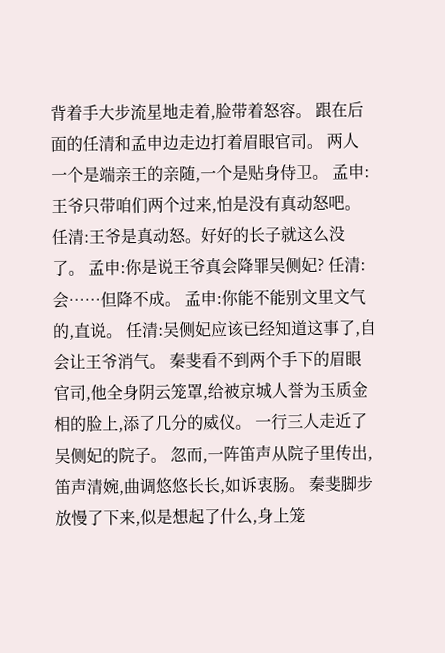背着手大步流星地走着,脸带着怒容。 跟在后面的任清和孟申边走边打着眉眼官司。 两人一个是端亲王的亲随,一个是贴身侍卫。 孟申:王爷只带咱们两个过来,怕是没有真动怒吧。 任清:王爷是真动怒。好好的长子就这么没了。 孟申:你是说王爷真会降罪吴侧妃? 任清:会……但降不成。 孟申:你能不能别文里文气的,直说。 任清:吴侧妃应该已经知道这事了,自会让王爷消气。 秦斐看不到两个手下的眉眼官司,他全身阴云笼罩,给被京城人誉为玉质金相的脸上,添了几分的威仪。 一行三人走近了吴侧妃的院子。 忽而,一阵笛声从院子里传出,笛声清婉,曲调悠悠长长,如诉衷肠。 秦斐脚步放慢了下来,似是想起了什么,身上笼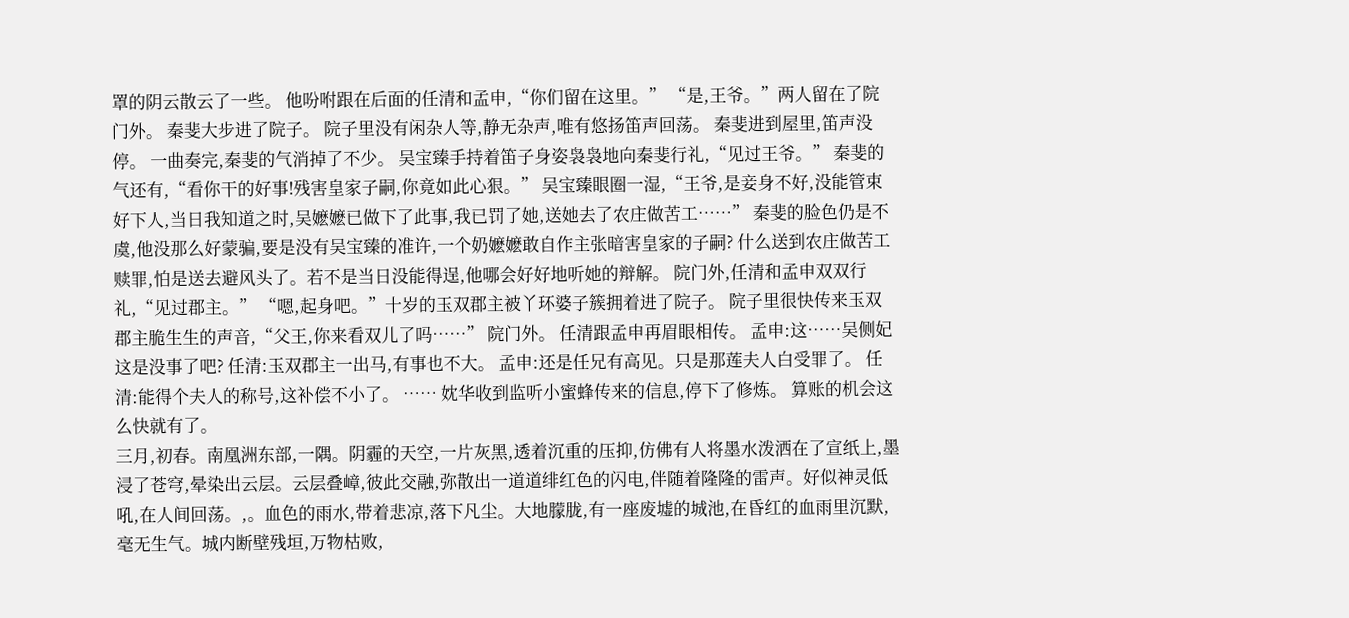罩的阴云散云了一些。 他吩咐跟在后面的任清和孟申,“你们留在这里。” “是,王爷。”两人留在了院门外。 秦斐大步进了院子。 院子里没有闲杂人等,静无杂声,唯有悠扬笛声回荡。 秦斐进到屋里,笛声没停。 一曲奏完,秦斐的气消掉了不少。 吴宝臻手持着笛子身姿袅袅地向秦斐行礼,“见过王爷。” 秦斐的气还有,“看你干的好事!残害皇家子嗣,你竟如此心狠。” 吴宝臻眼圈一湿,“王爷,是妾身不好,没能管束好下人,当日我知道之时,吴嬷嬷已做下了此事,我已罚了她,送她去了农庄做苦工……” 秦斐的脸色仍是不虞,他没那么好蒙骗,要是没有吴宝臻的准许,一个奶嬷嬷敢自作主张暗害皇家的子嗣? 什么送到农庄做苦工赎罪,怕是送去避风头了。若不是当日没能得逞,他哪会好好地听她的辩解。 院门外,任清和孟申双双行礼,“见过郡主。” “嗯,起身吧。”十岁的玉双郡主被丫环婆子簇拥着进了院子。 院子里很快传来玉双郡主脆生生的声音,“父王,你来看双儿了吗……” 院门外。 任清跟孟申再眉眼相传。 孟申:这……吴侧妃这是没事了吧? 任清:玉双郡主一出马,有事也不大。 孟申:还是任兄有高见。只是那莲夫人白受罪了。 任清:能得个夫人的称号,这补偿不小了。 …… 妉华收到监听小蜜蜂传来的信息,停下了修炼。 算账的机会这么快就有了。
三月,初春。南凰洲东部,一隅。阴霾的天空,一片灰黑,透着沉重的压抑,仿佛有人将墨水泼洒在了宣纸上,墨浸了苍穹,晕染出云层。云层叠嶂,彼此交融,弥散出一道道绯红色的闪电,伴随着隆隆的雷声。好似神灵低吼,在人间回荡。,。血色的雨水,带着悲凉,落下凡尘。大地朦胧,有一座废墟的城池,在昏红的血雨里沉默,毫无生气。城内断壁残垣,万物枯败,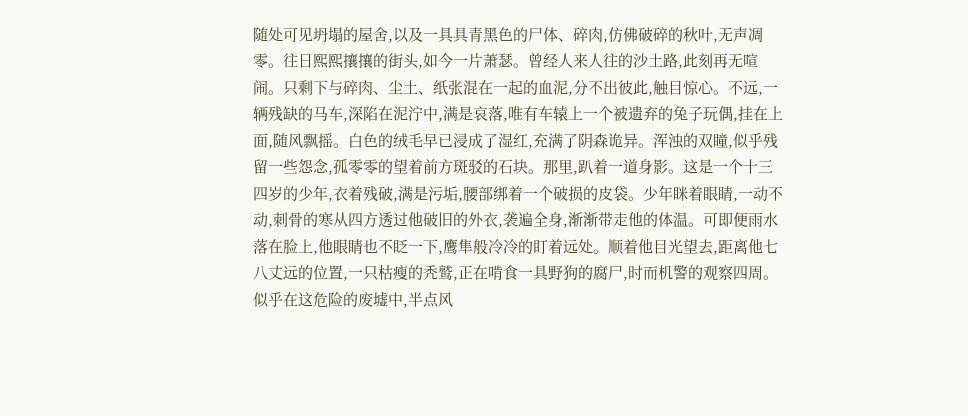随处可见坍塌的屋舍,以及一具具青黑色的尸体、碎肉,仿佛破碎的秋叶,无声凋零。往日熙熙攘攘的街头,如今一片萧瑟。曾经人来人往的沙土路,此刻再无喧闹。只剩下与碎肉、尘土、纸张混在一起的血泥,分不出彼此,触目惊心。不远,一辆残缺的马车,深陷在泥泞中,满是哀落,唯有车辕上一个被遗弃的兔子玩偶,挂在上面,随风飘摇。白色的绒毛早已浸成了湿红,充满了阴森诡异。浑浊的双瞳,似乎残留一些怨念,孤零零的望着前方斑驳的石块。那里,趴着一道身影。这是一个十三四岁的少年,衣着残破,满是污垢,腰部绑着一个破损的皮袋。少年眯着眼睛,一动不动,刺骨的寒从四方透过他破旧的外衣,袭遍全身,渐渐带走他的体温。可即便雨水落在脸上,他眼睛也不眨一下,鹰隼般冷冷的盯着远处。顺着他目光望去,距离他七八丈远的位置,一只枯瘦的秃鹫,正在啃食一具野狗的腐尸,时而机警的观察四周。似乎在这危险的废墟中,半点风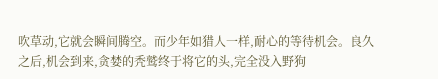吹草动,它就会瞬间腾空。而少年如猎人一样,耐心的等待机会。良久之后,机会到来,贪婪的秃鹫终于将它的头,完全没入野狗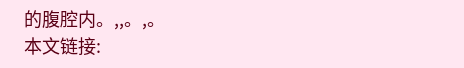的腹腔内。,,。,。
本文链接: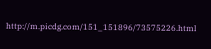http://m.picdg.com/151_151896/73575226.html